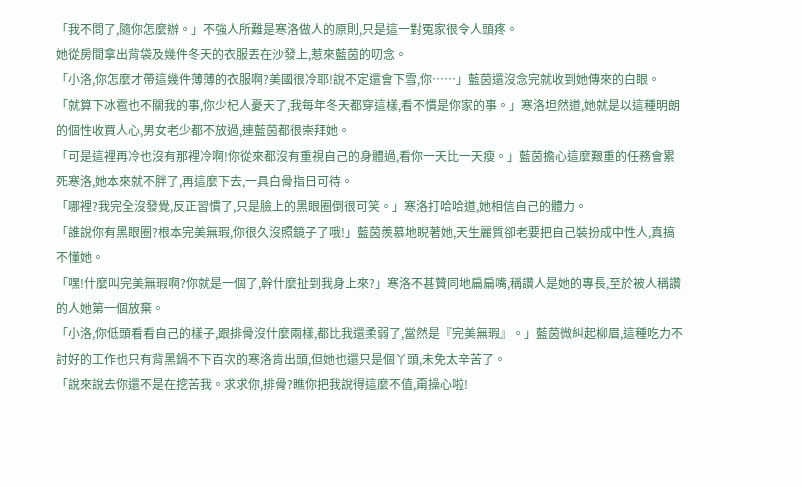「我不問了,隨你怎麼辦。」不強人所難是寒洛做人的原則,只是這一對冤家很令人頭疼。
她從房間拿出背袋及幾件冬天的衣服丟在沙發上,惹來藍茵的叨念。
「小洛,你怎麼才帶這幾件薄薄的衣服啊?美國很冷耶!說不定還會下雪,你……」藍茵還沒念完就收到她傳來的白眼。
「就算下冰雹也不關我的事,你少杞人憂天了,我每年冬天都穿這樣,看不慣是你家的事。」寒洛坦然道,她就是以這種明朗的個性收買人心,男女老少都不放過,連藍茵都很崇拜她。
「可是這裡再冷也沒有那裡冷啊!你從來都沒有重視自己的身體過,看你一天比一天瘦。」藍茵擔心這麼艱重的任務會累死寒洛,她本來就不胖了,再這麼下去,一具白骨指日可待。
「哪裡?我完全沒發覺,反正習慣了,只是臉上的黑眼圈倒很可笑。」寒洛打哈哈道,她相信自己的體力。
「誰說你有黑眼圈?根本完美無瑕,你很久沒照鏡子了哦!」藍茵羨慕地睨著她,天生麗質卻老要把自己裝扮成中性人,真搞不懂她。
「嘿!什麼叫完美無瑕啊?你就是一個了,幹什麼扯到我身上來?」寒洛不甚贊同地扁扁嘴,稱讚人是她的專長,至於被人稱讚的人她第一個放棄。
「小洛,你低頭看看自己的樣子,跟排骨沒什麼兩樣,都比我還柔弱了,當然是『完美無瑕』。」藍茵微糾起柳眉,這種吃力不討好的工作也只有背黑鍋不下百次的寒洛肯出頭,但她也還只是個丫頭,未免太辛苦了。
「說來說去你還不是在挖苦我。求求你,排骨?瞧你把我說得這麼不值,甭操心啦!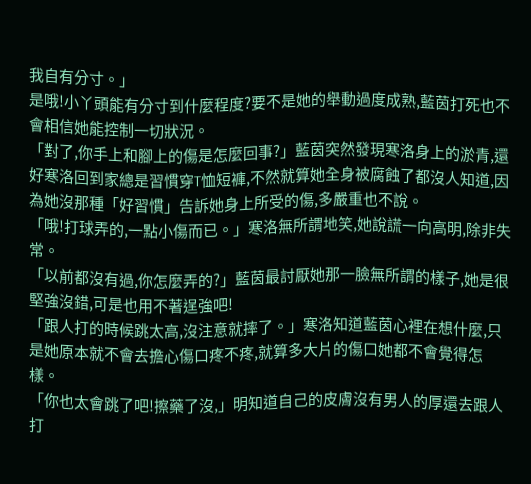我自有分寸。」
是哦!小丫頭能有分寸到什麼程度?要不是她的舉動過度成熟,藍茵打死也不會相信她能控制一切狀況。
「對了,你手上和腳上的傷是怎麼回事?」藍茵突然發現寒洛身上的淤青,還好寒洛回到家總是習慣穿T恤短褲,不然就算她全身被腐蝕了都沒人知道,因為她沒那種「好習慣」告訴她身上所受的傷,多嚴重也不說。
「哦!打球弄的,一點小傷而已。」寒洛無所謂地笑,她說謊一向高明,除非失常。
「以前都沒有過,你怎麼弄的?」藍茵最討厭她那一臉無所謂的樣子,她是很堅強沒錯,可是也用不著逞強吧!
「跟人打的時候跳太高,沒注意就摔了。」寒洛知道藍茵心裡在想什麼,只是她原本就不會去擔心傷口疼不疼,就算多大片的傷口她都不會覺得怎樣。
「你也太會跳了吧!擦藥了沒,」明知道自己的皮膚沒有男人的厚還去跟人打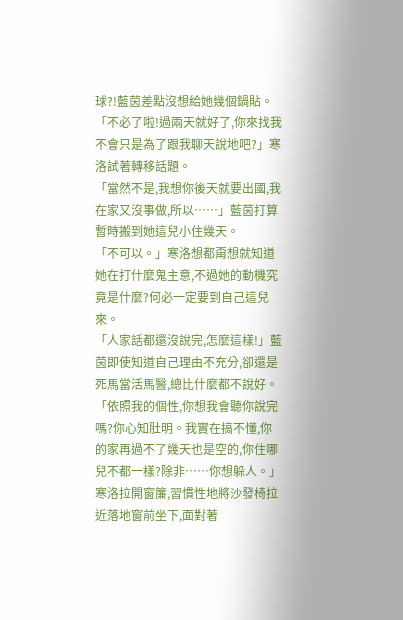球?!藍茵差點沒想給她幾個鍋貼。
「不必了啦!過兩天就好了,你來找我不會只是為了跟我聊天說地吧?」寒洛試著轉移話題。
「當然不是,我想你後天就要出國,我在家又沒事做,所以……」藍茵打算暫時搬到她這兒小住幾天。
「不可以。」寒洛想都甭想就知道她在打什麼鬼主意,不過她的動機究竟是什麼?何必一定要到自己這兒來。
「人家話都還沒說完,怎麼這樣!」藍茵即使知道自己理由不充分,卻還是死馬當活馬醫,總比什麼都不說好。
「依照我的個性,你想我會聽你說完嗎?你心知肚明。我實在搞不懂,你的家再過不了幾天也是空的,你住哪兒不都一樣?除非……你想躲人。」寒洛拉開窗簾,習慣性地將沙發椅拉近落地窗前坐下,面對著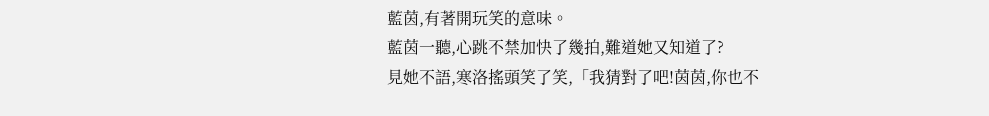藍茵,有著開玩笑的意味。
藍茵一聽,心跳不禁加快了幾拍,難道她又知道了?
見她不語,寒洛搖頭笑了笑,「我猜對了吧!茵茵,你也不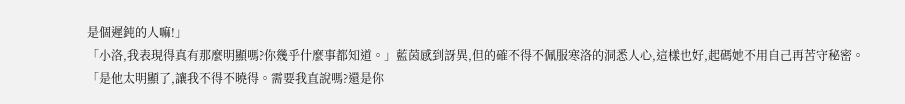是個遲鈍的人嘛!」
「小洛,我表現得真有那麼明顯嗎?你幾乎什麼事都知道。」藍茵感到訝異,但的確不得不佩服寒洛的洞悉人心,這樣也好,起碼她不用自己再苦守秘密。
「是他太明顯了,讓我不得不曉得。需要我直說嗎?還是你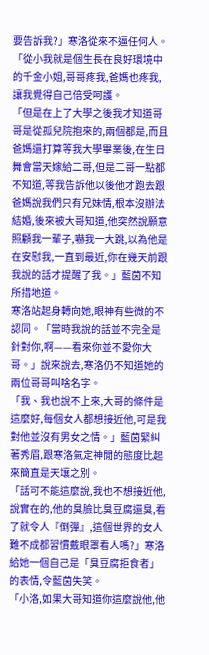要告訴我?」寒洛從來不逼任何人。
「從小我就是個生長在良好環境中的千金小姐,哥哥疼我,爸媽也疼我,讓我覺得自己倍受呵護。
「但是在上了大學之後我才知道哥哥是從孤兒院抱來的,兩個都是,而且爸媽還打算等我大學畢業後,在生日舞會當天嫁給二哥,但是二哥一點都不知道,等我告訴他以後他才跑去跟爸媽說我們只有兄妹情,根本沒辦法結婚,後來被大哥知道,他突然說願意照顧我一輩子,嚇我一大跳,以為他是在安慰我,一直到最近,你在幾天前跟我說的話才提醒了我。」藍茵不知所措地道。
寒洛站起身轉向她,眼神有些微的不認同。「當時我說的話並不完全是針對你,啊——看來你並不愛你大哥。」說來說去,寒洛仍不知道她的兩位哥哥叫啥名字。
「我、我也說不上來,大哥的條件是這麼好,每個女人都想接近他,可是我對他並沒有男女之情。」藍茵緊糾著秀眉,跟寒洛氣定神閒的態度比起來簡直是天壤之別。
「話可不能這麼說,我也不想接近他,說實在的,他的臭臉比臭豆腐還臭,看了就令人『倒彈』,這個世界的女人難不成都習慣戴眼罩看人嗎?」寒洛給她一個自己是「臭豆腐拒食者」的表情,令藍茵失笑。
「小洛,如果大哥知道你這麼說他,他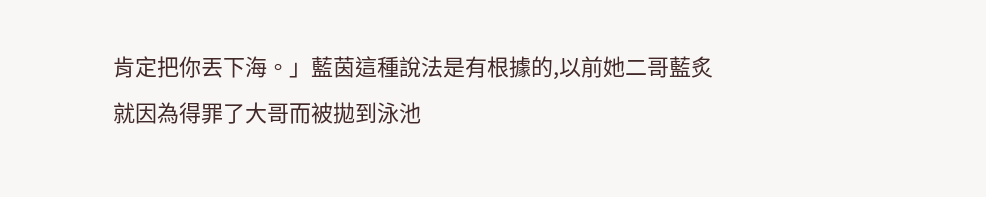肯定把你丟下海。」藍茵這種說法是有根據的,以前她二哥藍炙就因為得罪了大哥而被拋到泳池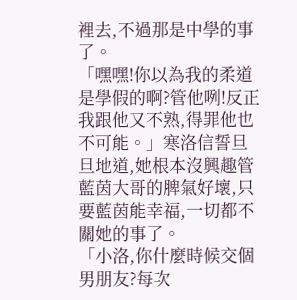裡去,不過那是中學的事了。
「嘿嘿!你以為我的柔道是學假的啊?管他咧!反正我跟他又不熟,得罪他也不可能。」寒洛信誓旦旦地道,她根本沒興趣管藍茵大哥的脾氣好壞,只要藍茵能幸福,一切都不關她的事了。
「小洛,你什麼時候交個男朋友?每次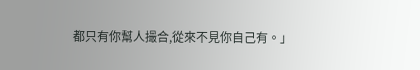都只有你幫人撮合,從來不見你自己有。」